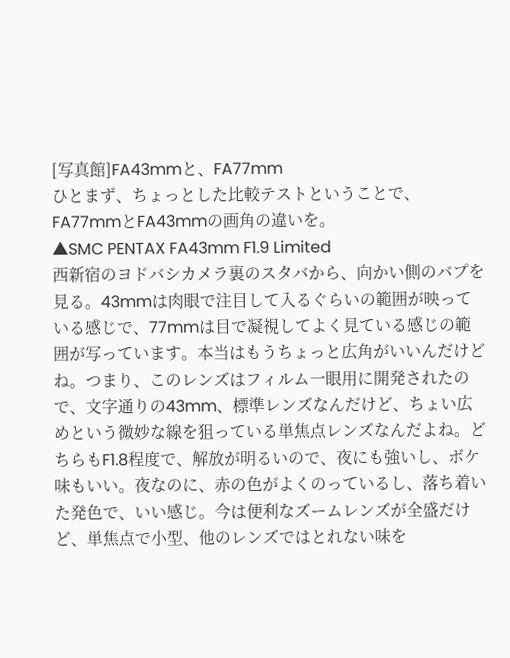[写真館]FA43mmと、FA77mm
ひとまず、ちょっとした比較テストということで、FA77mmとFA43mmの画角の違いを。
▲SMC PENTAX FA43mm F1.9 Limited
西新宿のヨドバシカメラ裏のスタバから、向かい側のバプを見る。43mmは肉眼で注目して入るぐらいの範囲が映っている感じで、77mmは目で凝視してよく見ている感じの範囲が写っています。本当はもうちょっと広角がいいんだけどね。つまり、このレンズはフィルム一眼用に開発されたので、文字通りの43mm、標準レンズなんだけど、ちょい広めという微妙な線を狙っている単焦点レンズなんだよね。どちらもF1.8程度で、解放が明るいので、夜にも強いし、ボケ味もいい。夜なのに、赤の色がよくのっているし、落ち着いた発色で、いい感じ。今は便利なズームレンズが全盛だけど、単焦点で小型、他のレンズではとれない味を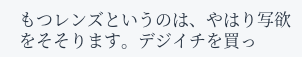もつレンズというのは、やはり写欲をそそります。デジイチを買っ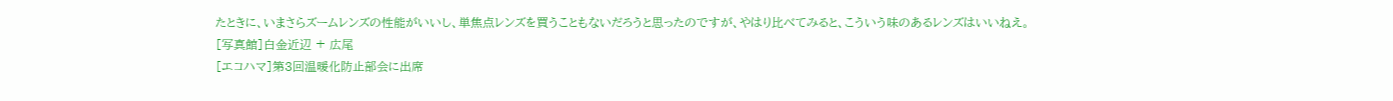たときに、いまさらズームレンズの性能がいいし、単焦点レンズを買うこともないだろうと思ったのですが、やはり比べてみると、こういう味のあるレンズはいいねえ。
[写真館]白金近辺 + 広尾
[エコハマ]第3回温暖化防止部会に出席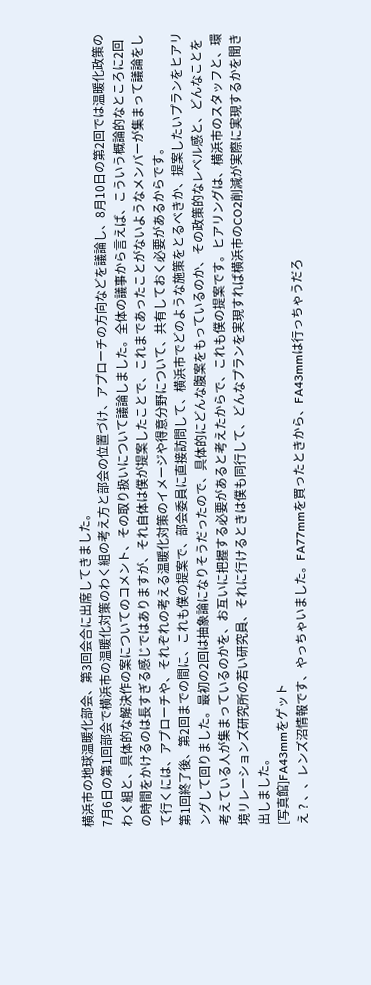横浜市の地球温暖化部会、第3回会合に出席してきました。
7月6日の第1回部会で横浜市の温暖化対策のわく組の考え方と部会の位置づけ、アプローチの方向などを議論し、8月10日の第2回では温暖化政策のわく組と、具体的な解決作の案についてのコメント、その取り扱いについて議論しました。全体の議事から言えば、こういう概論的なところに2回の時間をかけるのは長すぎる感じではありますが、それ自体は僕が提案したことで、これまであったことがないようなメンバーが集まって議論をして行くには、アプローチや、それぞれの考える温暖化対策のイメージや得意分野について、共有しておく必要があるからです。
第1回終了後、第2回までの間に、これも僕の提案で、部会委員に直接訪問して、横浜市でどのような施策をとるべきか、提案したいプランをヒアリングして回りました。最初の2回は抽象論になりそうだったので、具体的にどんな腹案をもっているのか、その政策的なレベル感と、どんなことを考えている人が集まっているのかを、お互いに把握する必要があると考えたからで、これも僕の提案です。ヒアリングは、横浜市のスタッフと、環境リレーションズ研究所の若い研究員、それに行けるときは僕も同行して、どんなプランを実現すれば横浜市のCO2削減が実際に実現するかを聞き出しました。
[写真館]FA43mmをゲット
え ? 、、レンズ沼情報です、やっちゃいました。FA77mmを買ったときから、FA43mmは行っちゃうだろ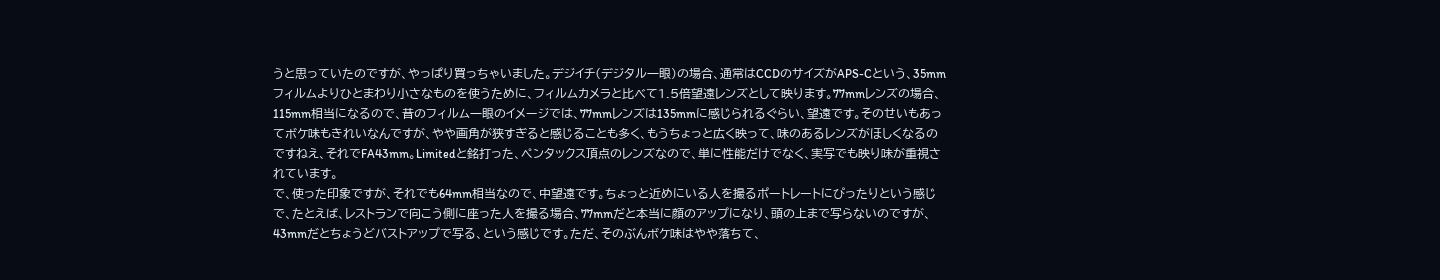うと思っていたのですが、やっぱり買っちゃいました。デジイチ(デジタル一眼)の場合、通常はCCDのサイズがAPS-Cという、35mmフィルムよりひとまわり小さなものを使うために、フィルムカメラと比べて1.5倍望遠レンズとして映ります。77mmレンズの場合、115mm相当になるので、昔のフィルム一眼のイメージでは、77mmレンズは135mmに感じられるぐらい、望遠です。そのせいもあってボケ味もきれいなんですが、やや画角が狭すぎると感じることも多く、もうちょっと広く映って、味のあるレンズがほしくなるのですねえ、それでFA43mm。Limitedと銘打った、ペンタックス頂点のレンズなので、単に性能だけでなく、実写でも映り味が重視されています。
で、使った印象ですが、それでも64mm相当なので、中望遠です。ちょっと近めにいる人を撮るポートレートにぴったりという感じで、たとえば、レストランで向こう側に座った人を撮る場合、77mmだと本当に顔のアップになり、頭の上まで写らないのですが、43mmだとちょうどバストアップで写る、という感じです。ただ、そのぶんボケ味はやや落ちて、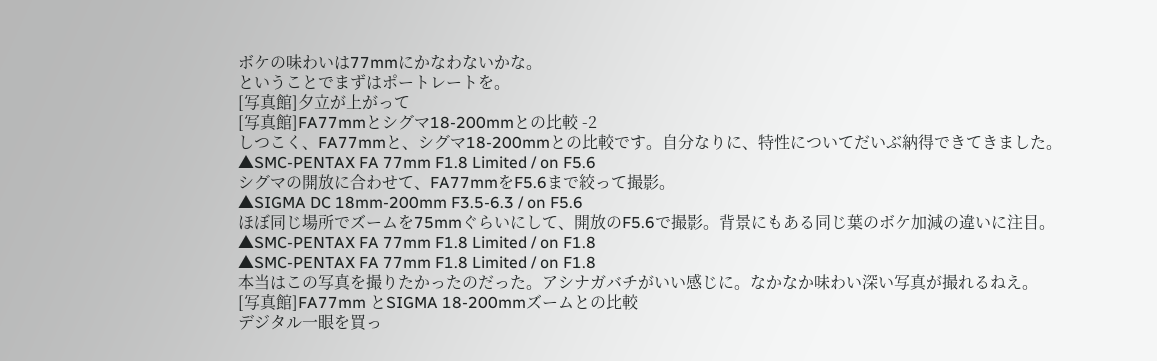ボケの味わいは77mmにかなわないかな。
ということでまずはポートレートを。
[写真館]夕立が上がって
[写真館]FA77mmとシグマ18-200mmとの比較 -2
しつこく、FA77mmと、シグマ18-200mmとの比較です。自分なりに、特性についてだいぶ納得できてきました。
▲SMC-PENTAX FA 77mm F1.8 Limited / on F5.6
シグマの開放に合わせて、FA77mmをF5.6まで絞って撮影。
▲SIGMA DC 18mm-200mm F3.5-6.3 / on F5.6
ほぼ同じ場所でズームを75mmぐらいにして、開放のF5.6で撮影。背景にもある同じ葉のボケ加減の違いに注目。
▲SMC-PENTAX FA 77mm F1.8 Limited / on F1.8
▲SMC-PENTAX FA 77mm F1.8 Limited / on F1.8
本当はこの写真を撮りたかったのだった。アシナガバチがいい感じに。なかなか味わい深い写真が撮れるねえ。
[写真館]FA77mm とSIGMA 18-200mmズームとの比較
デジタル一眼を買っ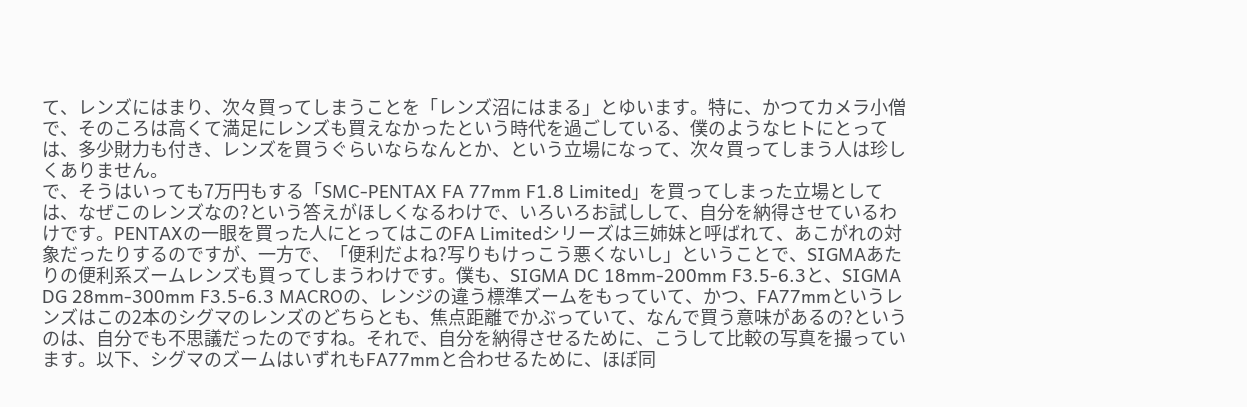て、レンズにはまり、次々買ってしまうことを「レンズ沼にはまる」とゆいます。特に、かつてカメラ小僧で、そのころは高くて満足にレンズも買えなかったという時代を過ごしている、僕のようなヒトにとっては、多少財力も付き、レンズを買うぐらいならなんとか、という立場になって、次々買ってしまう人は珍しくありません。
で、そうはいっても7万円もする「SMC-PENTAX FA 77mm F1.8 Limited」を買ってしまった立場としては、なぜこのレンズなの?という答えがほしくなるわけで、いろいろお試しして、自分を納得させているわけです。PENTAXの一眼を買った人にとってはこのFA Limitedシリーズは三姉妹と呼ばれて、あこがれの対象だったりするのですが、一方で、「便利だよね?写りもけっこう悪くないし」ということで、SIGMAあたりの便利系ズームレンズも買ってしまうわけです。僕も、SIGMA DC 18mm-200mm F3.5-6.3と、SIGMA DG 28mm-300mm F3.5-6.3 MACROの、レンジの違う標準ズームをもっていて、かつ、FA77mmというレンズはこの2本のシグマのレンズのどちらとも、焦点距離でかぶっていて、なんで買う意味があるの?というのは、自分でも不思議だったのですね。それで、自分を納得させるために、こうして比較の写真を撮っています。以下、シグマのズームはいずれもFA77mmと合わせるために、ほぼ同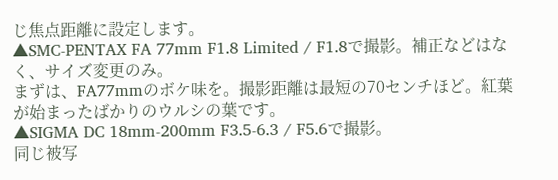じ焦点距離に設定します。
▲SMC-PENTAX FA 77mm F1.8 Limited / F1.8で撮影。補正などはなく、サイズ変更のみ。
まずは、FA77mmのボケ味を。撮影距離は最短の70センチほど。紅葉が始まったばかりのウルシの葉です。
▲SIGMA DC 18mm-200mm F3.5-6.3 / F5.6で撮影。
同じ被写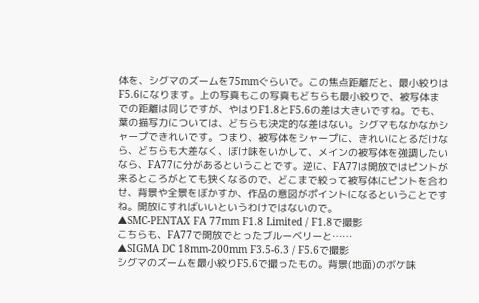体を、シグマのズームを75mmぐらいで。この焦点距離だと、最小絞りはF5.6になります。上の写真もこの写真もどちらも最小絞りで、被写体までの距離は同じですが、やはりF1.8とF5.6の差は大きいですね。でも、葉の描写力については、どちらも決定的な差はない。シグマもなかなかシャープできれいです。つまり、被写体をシャープに、きれいにとるだけなら、どちらも大差なく、ぼけ味をいかして、メインの被写体を強調したいなら、FA77に分があるということです。逆に、FA77は開放ではピントが来るところがとても狭くなるので、どこまで絞って被写体にピントを合わせ、背景や全景をぼかすか、作品の意図がポイントになるということですね。開放にすればいいというわけではないので。
▲SMC-PENTAX FA 77mm F1.8 Limited / F1.8で撮影
こちらも、FA77で開放でとったブルーベリーと……
▲SIGMA DC 18mm-200mm F3.5-6.3 / F5.6で撮影
シグマのズームを最小絞りF5.6で撮ったもの。背景(地面)のボケ味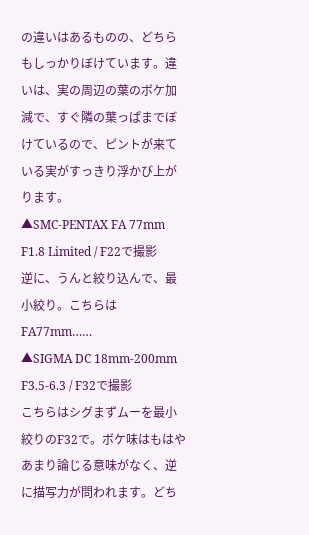の違いはあるものの、どちらもしっかりぼけています。違いは、実の周辺の葉のボケ加減で、すぐ隣の葉っぱまでぼけているので、ピントが来ている実がすっきり浮かび上がります。
▲SMC-PENTAX FA 77mm F1.8 Limited / F22で撮影
逆に、うんと絞り込んで、最小絞り。こちらはFA77mm……
▲SIGMA DC 18mm-200mm F3.5-6.3 / F32で撮影
こちらはシグまずムーを最小絞りのF32で。ボケ味はもはやあまり論じる意味がなく、逆に描写力が問われます。どち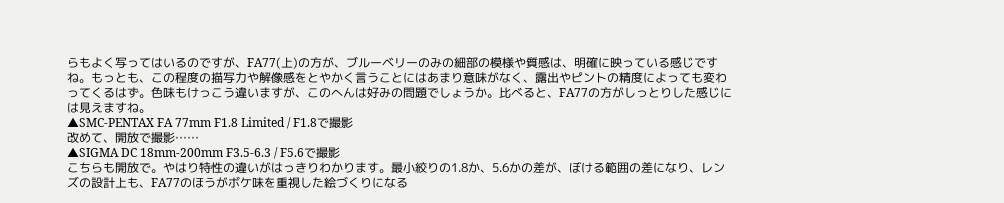らもよく写ってはいるのですが、FA77(上)の方が、ブルーベリーのみの細部の模様や質感は、明確に映っている感じですね。もっとも、この程度の描写力や解像感をとやかく言うことにはあまり意味がなく、露出やピントの精度によっても変わってくるはず。色味もけっこう違いますが、このへんは好みの問題でしょうか。比べると、FA77の方がしっとりした感じには見えますね。
▲SMC-PENTAX FA 77mm F1.8 Limited / F1.8で撮影
改めて、開放で撮影……
▲SIGMA DC 18mm-200mm F3.5-6.3 / F5.6で撮影
こちらも開放で。やはり特性の違いがはっきりわかります。最小絞りの1.8か、5.6かの差が、ぼける範囲の差になり、レンズの設計上も、FA77のほうがボケ味を重視した絵づくりになる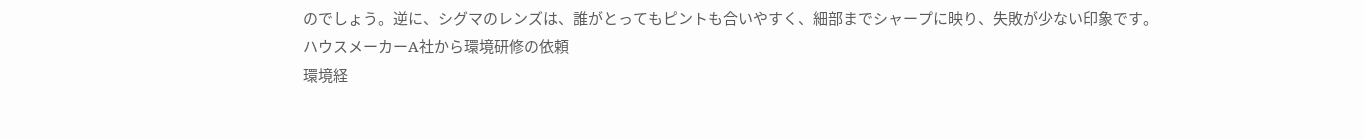のでしょう。逆に、シグマのレンズは、誰がとってもピントも合いやすく、細部までシャープに映り、失敗が少ない印象です。
ハウスメーカーA社から環境研修の依頼
環境経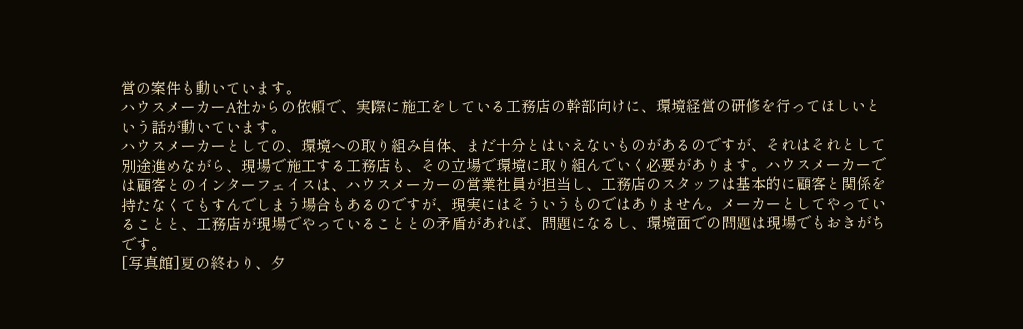営の案件も動いています。
ハウスメーカーA社からの依頼で、実際に施工をしている工務店の幹部向けに、環境経営の研修を行ってほしいという話が動いています。
ハウスメーカーとしての、環境への取り組み自体、まだ十分とはいえないものがあるのですが、それはそれとして別途進めながら、現場で施工する工務店も、その立場で環境に取り組んでいく必要があります。ハウスメーカーでは顧客とのインターフェイスは、ハウスメーカーの営業社員が担当し、工務店のスタッフは基本的に顧客と関係を持たなくてもすんでしまう場合もあるのですが、現実にはそういうものではありません。メーカーとしてやっていることと、工務店が現場でやっていることとの矛盾があれば、問題になるし、環境面での問題は現場でもおきがちです。
[写真館]夏の終わり、夕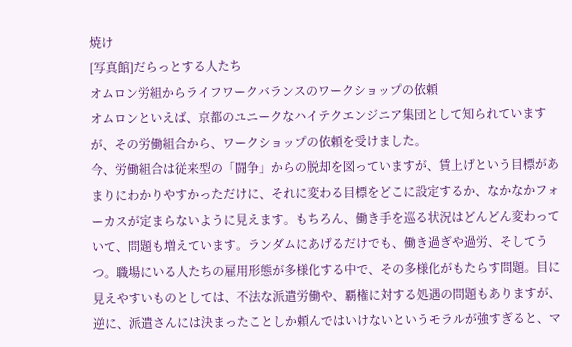焼け
[写真館]だらっとする人たち
オムロン労組からライフワークバランスのワークショップの依頼
オムロンといえば、京都のユニークなハイテクエンジニア集団として知られていますが、その労働組合から、ワークショップの依頼を受けました。
今、労働組合は従来型の「闘争」からの脱却を図っていますが、賃上げという目標があまりにわかりやすかっただけに、それに変わる目標をどこに設定するか、なかなかフォーカスが定まらないように見えます。もちろん、働き手を巡る状況はどんどん変わっていて、問題も増えています。ランダムにあげるだけでも、働き過ぎや過労、そしてうつ。職場にいる人たちの雇用形態が多様化する中で、その多様化がもたらす問題。目に見えやすいものとしては、不法な派遣労働や、覇権に対する処遇の問題もありますが、逆に、派遣さんには決まったことしか頼んではいけないというモラルが強すぎると、マ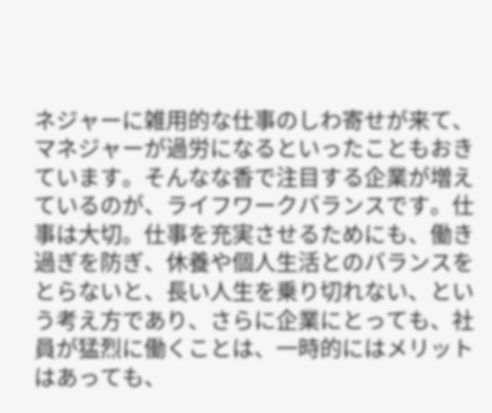ネジャーに雑用的な仕事のしわ寄せが来て、マネジャーが過労になるといったこともおきています。そんなな香で注目する企業が増えているのが、ライフワークバランスです。仕事は大切。仕事を充実させるためにも、働き過ぎを防ぎ、休養や個人生活とのバランスをとらないと、長い人生を乗り切れない、という考え方であり、さらに企業にとっても、社員が猛烈に働くことは、一時的にはメリットはあっても、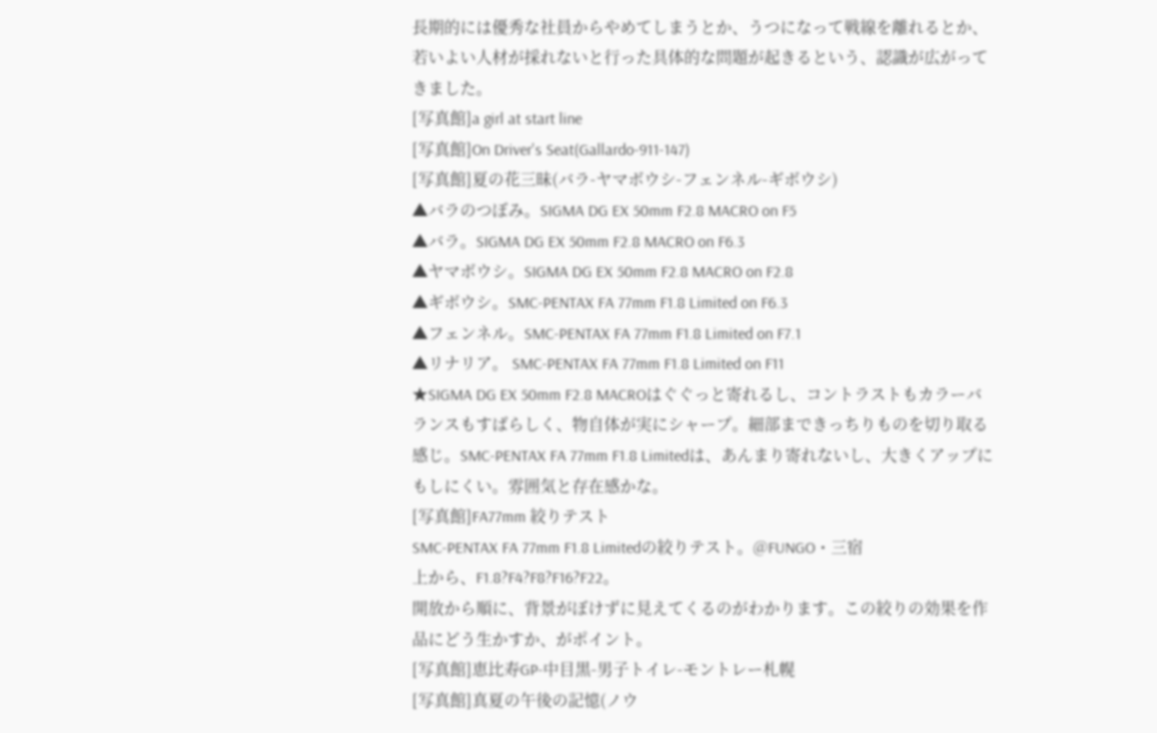長期的には優秀な社員からやめてしまうとか、うつになって戦線を離れるとか、若いよい人材が採れないと行った具体的な問題が起きるという、認識が広がってきました。
[写真館]a girl at start line
[写真館]On Driver's Seat(Gallardo-911-147)
[写真館]夏の花三昧(バラ-ヤマボウシ-フェンネル-ギボウシ)
▲バラのつぼみ。SIGMA DG EX 50mm F2.8 MACRO on F5
▲バラ。SIGMA DG EX 50mm F2.8 MACRO on F6.3
▲ヤマボウシ。SIGMA DG EX 50mm F2.8 MACRO on F2.8
▲ギボウシ。SMC-PENTAX FA 77mm F1.8 Limited on F6.3
▲フェンネル。SMC-PENTAX FA 77mm F1.8 Limited on F7.1
▲リナリア。 SMC-PENTAX FA 77mm F1.8 Limited on F11
★SIGMA DG EX 50mm F2.8 MACROはぐぐっと寄れるし、コントラストもカラーバランスもすばらしく、物自体が実にシャープ。細部まできっちりものを切り取る感じ。SMC-PENTAX FA 77mm F1.8 Limitedは、あんまり寄れないし、大きくアップにもしにくい。雰囲気と存在感かな。
[写真館]FA77mm 絞りテスト
SMC-PENTAX FA 77mm F1.8 Limitedの絞りテスト。@FUNGO・三宿
上から、F1.8?F4?F8?F16?F22。
開放から順に、背景がぼけずに見えてくるのがわかります。この絞りの効果を作品にどう生かすか、がポイント。
[写真館]恵比寿GP-中目黒-男子トイレ-モントレー札幌
[写真館]真夏の午後の記憶(ノウ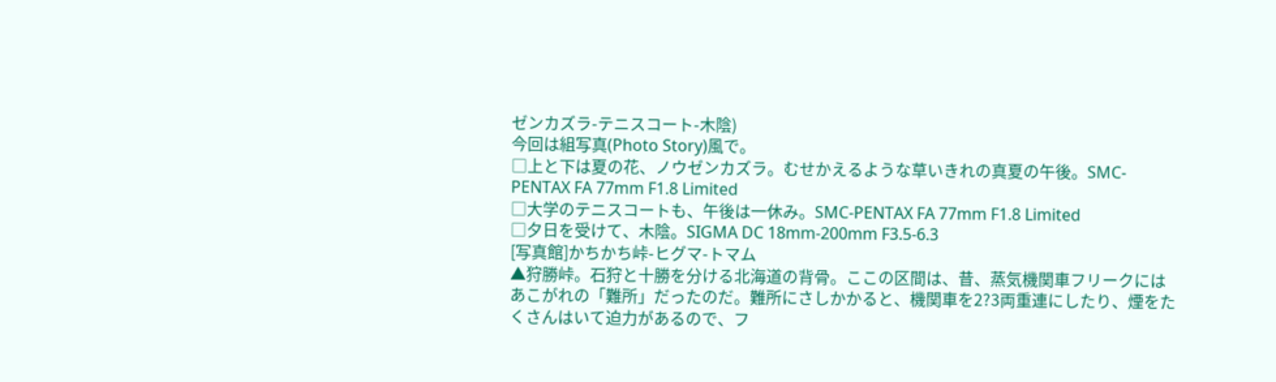ゼンカズラ-テニスコート-木陰)
今回は組写真(Photo Story)風で。
□上と下は夏の花、ノウゼンカズラ。むせかえるような草いきれの真夏の午後。SMC-PENTAX FA 77mm F1.8 Limited
□大学のテニスコートも、午後は一休み。SMC-PENTAX FA 77mm F1.8 Limited
□夕日を受けて、木陰。SIGMA DC 18mm-200mm F3.5-6.3
[写真館]かちかち峠-ヒグマ-トマム
▲狩勝峠。石狩と十勝を分ける北海道の背骨。ここの区間は、昔、蒸気機関車フリークにはあこがれの「難所」だったのだ。難所にさしかかると、機関車を2?3両重連にしたり、煙をたくさんはいて迫力があるので、フ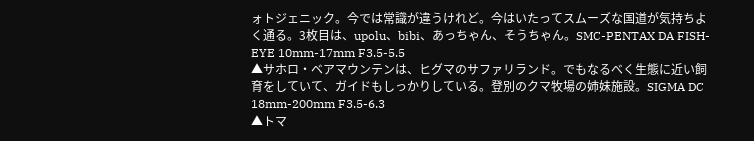ォトジェニック。今では常識が違うけれど。今はいたってスムーズな国道が気持ちよく通る。3枚目は、upolu、bibi、あっちゃん、そうちゃん。SMC-PENTAX DA FISH-EYE 10mm-17mm F3.5-5.5
▲サホロ・ベアマウンテンは、ヒグマのサファリランド。でもなるべく生態に近い飼育をしていて、ガイドもしっかりしている。登別のクマ牧場の姉妹施設。SIGMA DC 18mm-200mm F3.5-6.3
▲トマ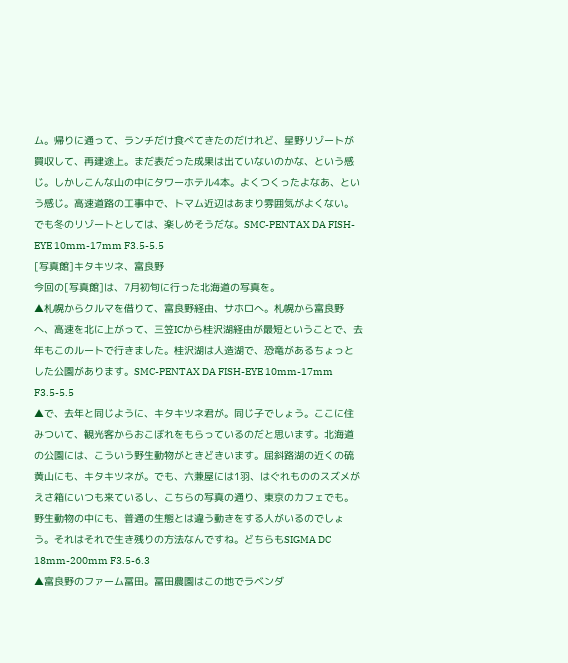ム。帰りに通って、ランチだけ食べてきたのだけれど、星野リゾートが買収して、再建途上。まだ表だった成果は出ていないのかな、という感じ。しかしこんな山の中にタワーホテル4本。よくつくったよなあ、という感じ。高速道路の工事中で、トマム近辺はあまり雰囲気がよくない。でも冬のリゾートとしては、楽しめそうだな。SMC-PENTAX DA FISH-EYE 10mm-17mm F3.5-5.5
[写真館]キタキツネ、富良野
今回の[写真館]は、7月初旬に行った北海道の写真を。
▲札幌からクルマを借りて、富良野経由、サホロへ。札幌から富良野へ、高速を北に上がって、三笠ICから桂沢湖経由が最短ということで、去年もこのルートで行きました。桂沢湖は人造湖で、恐竜があるちょっとした公園があります。SMC-PENTAX DA FISH-EYE 10mm-17mm F3.5-5.5
▲で、去年と同じように、キタキツネ君が。同じ子でしょう。ここに住みついて、観光客からおこぼれをもらっているのだと思います。北海道の公園には、こういう野生動物がときどきいます。屈斜路湖の近くの硫黄山にも、キタキツネが。でも、六兼屋には1羽、はぐれもののスズメがえさ箱にいつも来ているし、こちらの写真の通り、東京のカフェでも。野生動物の中にも、普通の生態とは違う動きをする人がいるのでしょう。それはそれで生き残りの方法なんですね。どちらもSIGMA DC 18mm-200mm F3.5-6.3
▲富良野のファーム冨田。冨田農園はこの地でラベンダ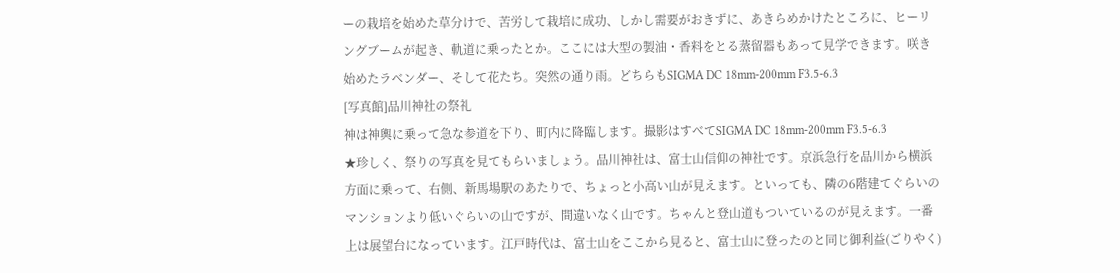ーの栽培を始めた草分けで、苦労して栽培に成功、しかし需要がおきずに、あきらめかけたところに、ヒーリングブームが起き、軌道に乗ったとか。ここには大型の製油・香料をとる蒸留器もあって見学できます。咲き始めたラベンダー、そして花たち。突然の通り雨。どちらもSIGMA DC 18mm-200mm F3.5-6.3
[写真館]品川神社の祭礼
神は神輿に乗って急な参道を下り、町内に降臨します。撮影はすべてSIGMA DC 18mm-200mm F3.5-6.3
★珍しく、祭りの写真を見てもらいましょう。品川神社は、富士山信仰の神社です。京浜急行を品川から横浜方面に乗って、右側、新馬場駅のあたりで、ちょっと小高い山が見えます。といっても、隣の6階建てぐらいのマンションより低いぐらいの山ですが、間違いなく山です。ちゃんと登山道もついているのが見えます。一番上は展望台になっています。江戸時代は、富士山をここから見ると、富士山に登ったのと同じ御利益(ごりやく)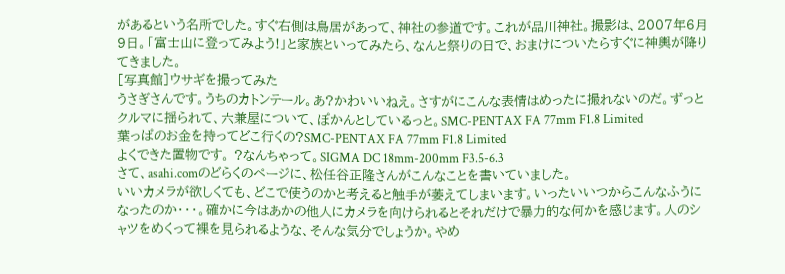があるという名所でした。すぐ右側は鳥居があって、神社の参道です。これが品川神社。撮影は、2007年6月9日。「富士山に登ってみよう!」と家族といってみたら、なんと祭りの日で、おまけについたらすぐに神輿が降りてきました。
[写真館]ウサギを撮ってみた
うさぎさんです。うちのカトンテール。あ?かわいいねえ。さすがにこんな表情はめったに撮れないのだ。ずっとクルマに揺られて、六兼屋について、ぽかんとしているっと。SMC-PENTAX FA 77mm F1.8 Limited
葉っぱのお金を持ってどこ行くの?SMC-PENTAX FA 77mm F1.8 Limited
よくできた置物です。 ?なんちゃって。SIGMA DC 18mm-200mm F3.5-6.3
さて、asahi.comのどらくのページに、松任谷正隆さんがこんなことを書いていました。
いいカメラが欲しくても、どこで使うのかと考えると触手が萎えてしまいます。いったいいつからこんなふうになったのか・・・。確かに今はあかの他人にカメラを向けられるとそれだけで暴力的な何かを感じます。人のシャツをめくって裸を見られるような、そんな気分でしょうか。やめ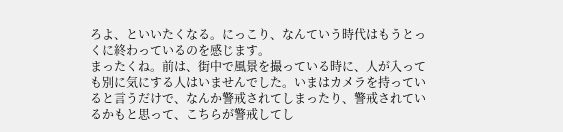ろよ、といいたくなる。にっこり、なんていう時代はもうとっくに終わっているのを感じます。
まったくね。前は、街中で風景を撮っている時に、人が入っても別に気にする人はいませんでした。いまはカメラを持っていると言うだけで、なんか警戒されてしまったり、警戒されているかもと思って、こちらが警戒してし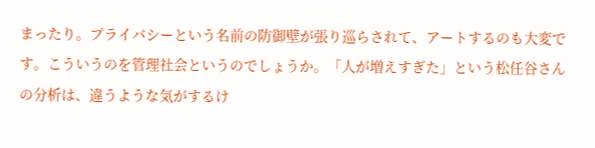まったり。プライバシーという名前の防御壁が張り巡らされて、アートするのも大変です。こういうのを管理社会というのでしょうか。「人が増えすぎた」という松任谷さんの分析は、違うような気がするけ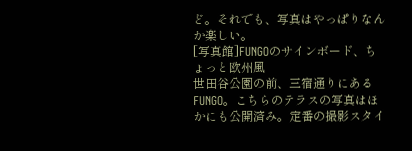ど。それでも、写真はやっぱりなんか楽しい。
[写真館]FUNGOのサインボード、ちょっと欧州風
世田谷公園の前、三宿通りにあるFUNGO。こちらのテラスの写真はほかにも公開済み。定番の撮影スタイ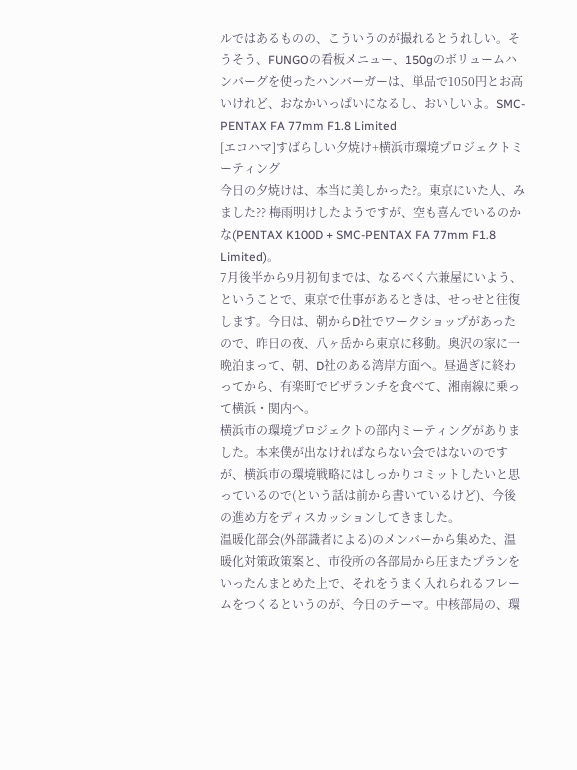ルではあるものの、こういうのが撮れるとうれしい。そうそう、FUNGOの看板メニュー、150gのボリュームハンバーグを使ったハンバーガーは、単品で1050円とお高いけれど、おなかいっぱいになるし、おいしいよ。SMC-PENTAX FA 77mm F1.8 Limited
[エコハマ]すばらしい夕焼け+横浜市環境プロジェクトミーティング
今日の夕焼けは、本当に美しかった?。東京にいた人、みました?? 梅雨明けしたようですが、空も喜んでいるのかな(PENTAX K100D + SMC-PENTAX FA 77mm F1.8 Limited)。
7月後半から9月初旬までは、なるべく六兼屋にいよう、ということで、東京で仕事があるときは、せっせと往復します。今日は、朝からD社でワークショップがあったので、昨日の夜、八ヶ岳から東京に移動。奥沢の家に一晩泊まって、朝、D社のある湾岸方面へ。昼過ぎに終わってから、有楽町でピザランチを食べて、湘南線に乗って横浜・関内へ。
横浜市の環境プロジェクトの部内ミーティングがありました。本来僕が出なければならない会ではないのですが、横浜市の環境戦略にはしっかりコミットしたいと思っているので(という話は前から書いているけど)、今後の進め方をディスカッションしてきました。
温暖化部会(外部識者による)のメンバーから集めた、温暖化対策政策案と、市役所の各部局から圧またプランをいったんまとめた上で、それをうまく入れられるフレームをつくるというのが、今日のテーマ。中核部局の、環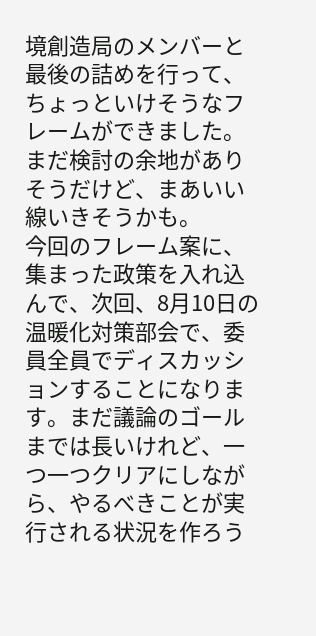境創造局のメンバーと最後の詰めを行って、ちょっといけそうなフレームができました。まだ検討の余地がありそうだけど、まあいい線いきそうかも。
今回のフレーム案に、集まった政策を入れ込んで、次回、8月10日の温暖化対策部会で、委員全員でディスカッションすることになります。まだ議論のゴールまでは長いけれど、一つ一つクリアにしながら、やるべきことが実行される状況を作ろう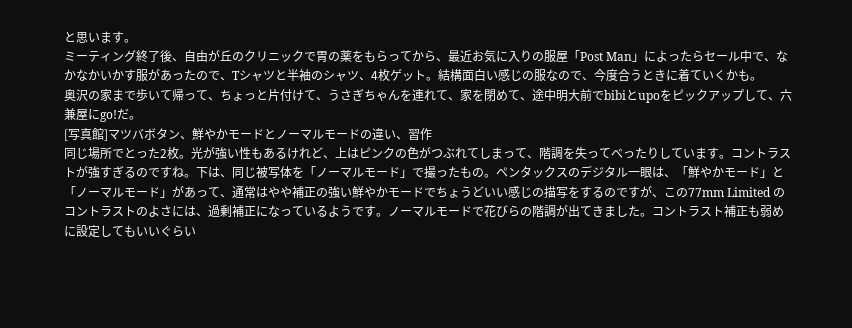と思います。
ミーティング終了後、自由が丘のクリニックで胃の薬をもらってから、最近お気に入りの服屋「Post Man」によったらセール中で、なかなかいかす服があったので、Tシャツと半袖のシャツ、4枚ゲット。結構面白い感じの服なので、今度合うときに着ていくかも。
奥沢の家まで歩いて帰って、ちょっと片付けて、うさぎちゃんを連れて、家を閉めて、途中明大前でbibiとupoをピックアップして、六兼屋にgo!だ。
[写真館]マツバボタン、鮮やかモードとノーマルモードの違い、習作
同じ場所でとった2枚。光が強い性もあるけれど、上はピンクの色がつぶれてしまって、階調を失ってべったりしています。コントラストが強すぎるのですね。下は、同じ被写体を「ノーマルモード」で撮ったもの。ペンタックスのデジタル一眼は、「鮮やかモード」と「ノーマルモード」があって、通常はやや補正の強い鮮やかモードでちょうどいい感じの描写をするのですが、この77mm Limited のコントラストのよさには、過剰補正になっているようです。ノーマルモードで花びらの階調が出てきました。コントラスト補正も弱めに設定してもいいぐらい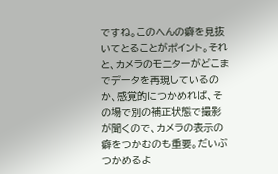ですね。このへんの癖を見抜いてとることがポイント。それと、カメラのモニターがどこまでデータを再現しているのか、感覚的につかめれば、その場で別の補正状態で撮影が聞くので、カメラの表示の癖をつかむのも重要。だいぶつかめるよ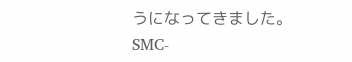うになってきました。SMC-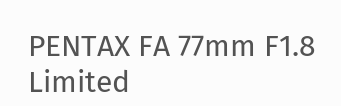PENTAX FA 77mm F1.8 Limited